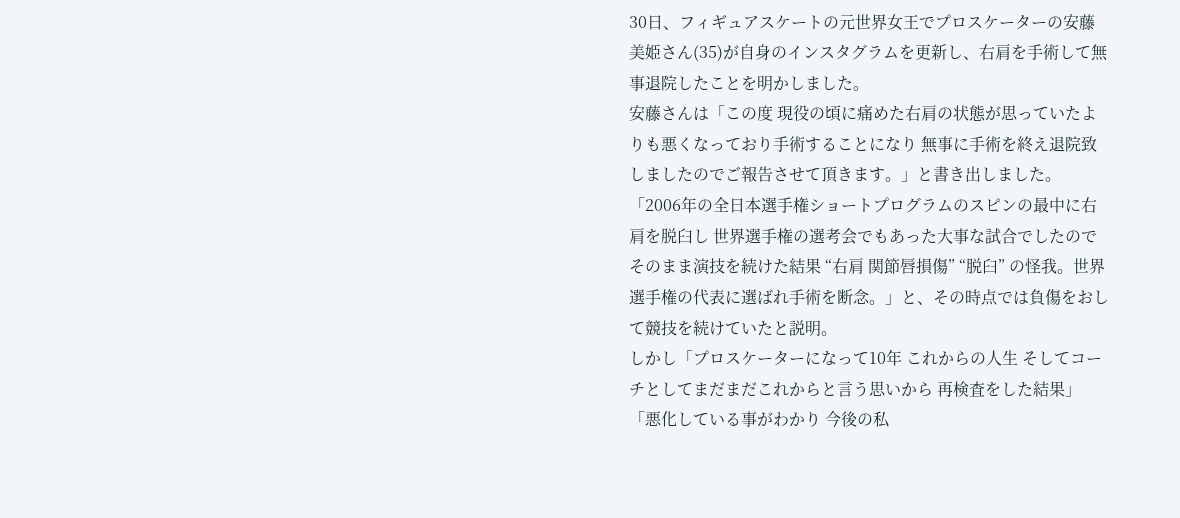30日、フィギュアスケートの元世界女王でプロスケーターの安藤美姫さん(35)が自身のインスタグラムを更新し、右肩を手術して無事退院したことを明かしました。
安藤さんは「この度 現役の頃に痛めた右肩の状態が思っていたよりも悪くなっており手術することになり 無事に手術を終え退院致しましたのでご報告させて頂きます。」と書き出しました。
「2006年の全日本選手権ショートプログラムのスピンの最中に右肩を脱臼し 世界選手権の選考会でもあった大事な試合でしたのでそのまま演技を続けた結果 “右肩 関節唇損傷” “脱臼” の怪我。世界選手権の代表に選ばれ手術を断念。」と、その時点では負傷をおして競技を続けていたと説明。
しかし「プロスケーターになって10年 これからの人生 そしてコーチとしてまだまだこれからと言う思いから 再検査をした結果」「悪化している事がわかり 今後の私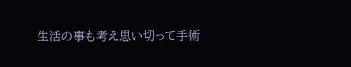生活の事も考え思い切って手術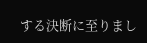する決断に至りまし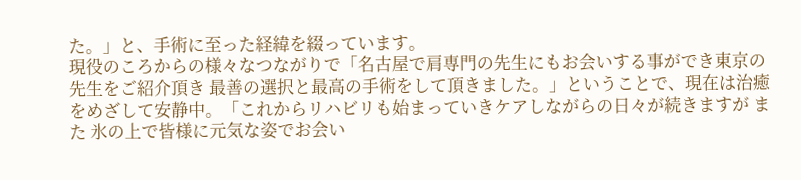た。」と、手術に至った経緯を綴っています。
現役のころからの様々なつながりで「名古屋で肩専門の先生にもお会いする事ができ東京の先生をご紹介頂き 最善の選択と最高の手術をして頂きました。」ということで、現在は治癒をめざして安静中。「これからリハビリも始まっていきケアしながらの日々が続きますが また 氷の上で皆様に元気な姿でお会い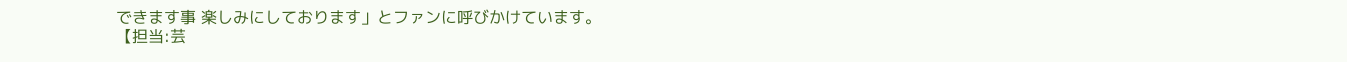できます事 楽しみにしております」とファンに呼びかけています。
【担当:芸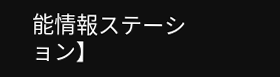能情報ステーション】